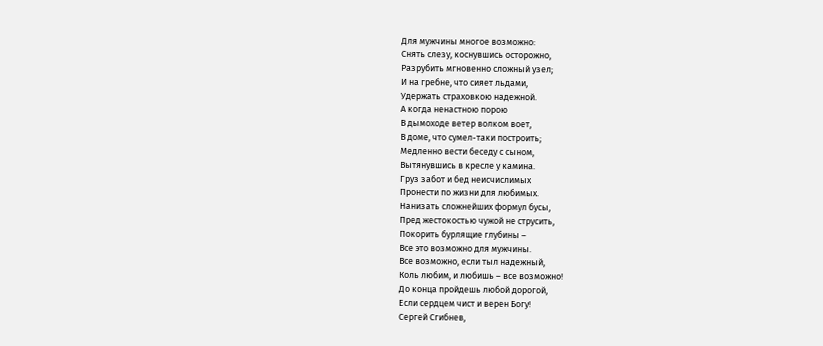Для мужчины многое возможно:
Снять слезу, коснувшись осторожно,
Разрубить мгновенно сложный узел;
И на гребне, что сияет льдами,
Удержать страховкою надежной.
А когда ненастною порою
В дымоходе ветер волком воет,
В доме, что сумел-таки построить;
Медленно вести беседу с сыном,
Вытянувшись в кресле у камина.
Груз забот и бед неисчислимых
Пронести по жизни для любимых.
Нанизать сложнейших формул бусы,
Пред жестокостью чужой не струсить,
Покорить бурлящие глубины –
Все это возможно для мужчины.
Все возможно, если тыл надежный,
Коль любим, и любишь – все возможно!
До конца пройдешь любой дорогой,
Если сердцем чист и верен Богу!
Сергей Сгибнев,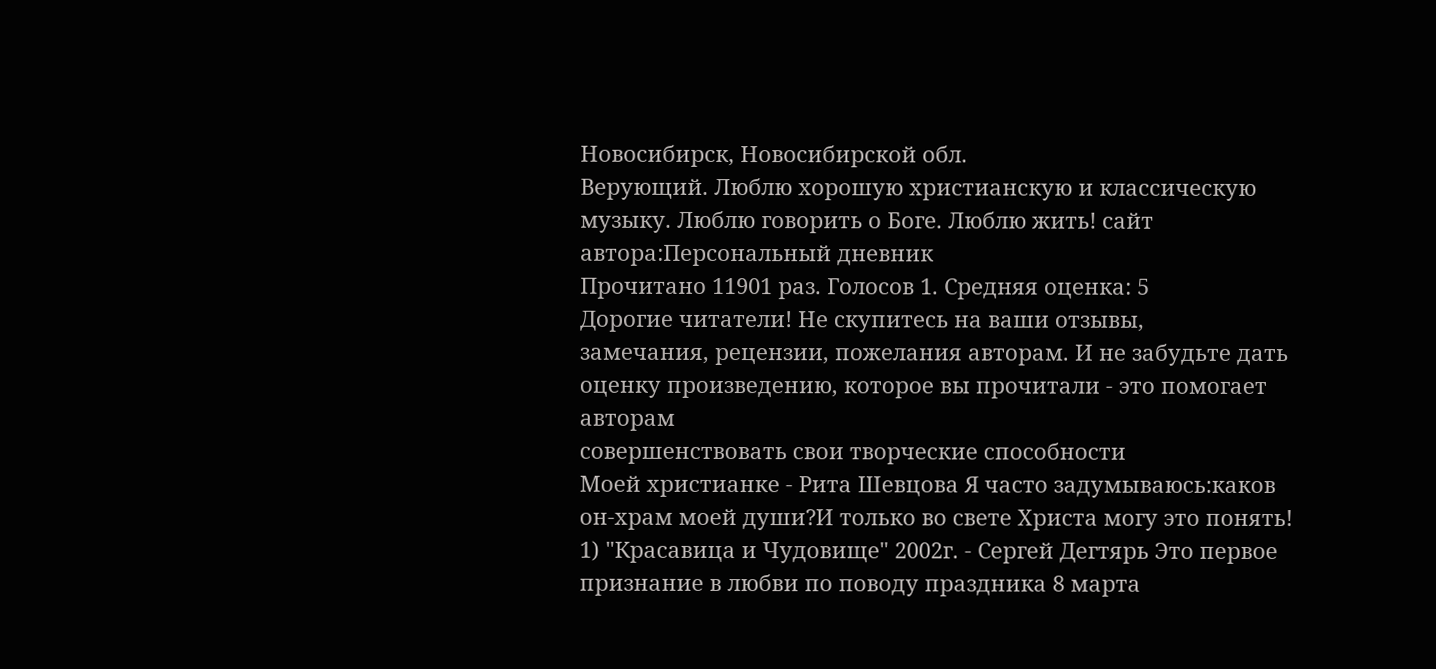Новосибирск, Новосибирской обл.
Верующий. Люблю хорошую христианскую и классическую музыку. Люблю говорить о Боге. Люблю жить! сайт автора:Персональный дневник
Прочитано 11901 раз. Голосов 1. Средняя оценка: 5
Дорогие читатели! Не скупитесь на ваши отзывы,
замечания, рецензии, пожелания авторам. И не забудьте дать
оценку произведению, которое вы прочитали - это помогает авторам
совершенствовать свои творческие способности
Моей христианке - Рита Шевцова Я часто задумываюсь:каков он-храм моей души?И только во свете Христа могу это понять!
1) "Красавица и Чудовище" 2002г. - Сергей Дегтярь Это первое признание в любви по поводу праздника 8 марта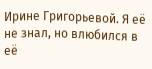Ирине Григорьевой. Я её не знал, но влюбился в её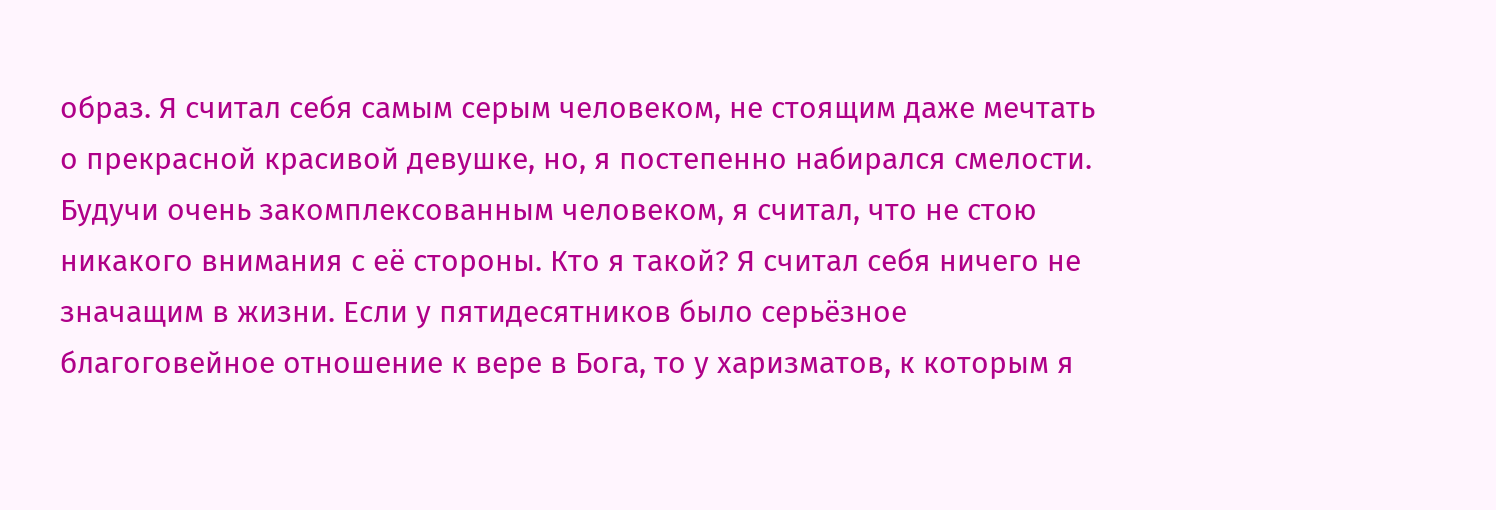образ. Я считал себя самым серым человеком, не стоящим даже мечтать о прекрасной красивой девушке, но, я постепенно набирался смелости. Будучи очень закомплексованным человеком, я считал, что не стою никакого внимания с её стороны. Кто я такой? Я считал себя ничего не значащим в жизни. Если у пятидесятников было серьёзное благоговейное отношение к вере в Бога, то у харизматов, к которым я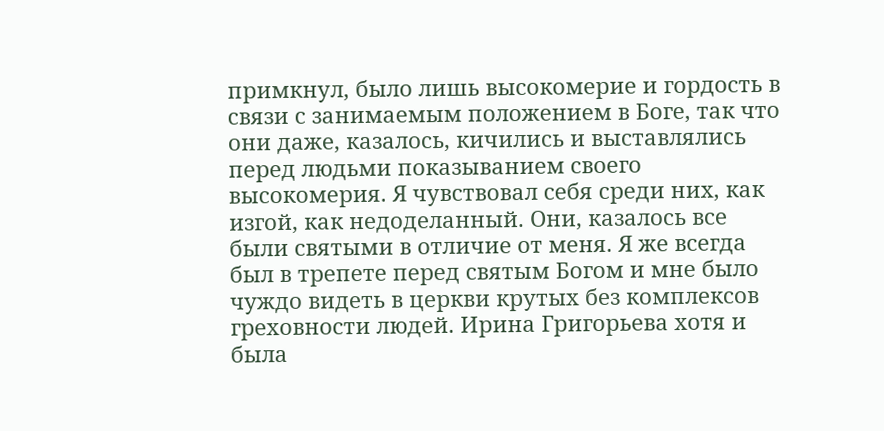примкнул, было лишь высокомерие и гордость в связи с занимаемым положением в Боге, так что они даже, казалось, кичились и выставлялись перед людьми показыванием своего высокомерия. Я чувствовал себя среди них, как изгой, как недоделанный. Они, казалось все были святыми в отличие от меня. Я же всегда был в трепете перед святым Богом и мне было чуждо видеть в церкви крутых без комплексов греховности людей. Ирина Григорьева хотя и была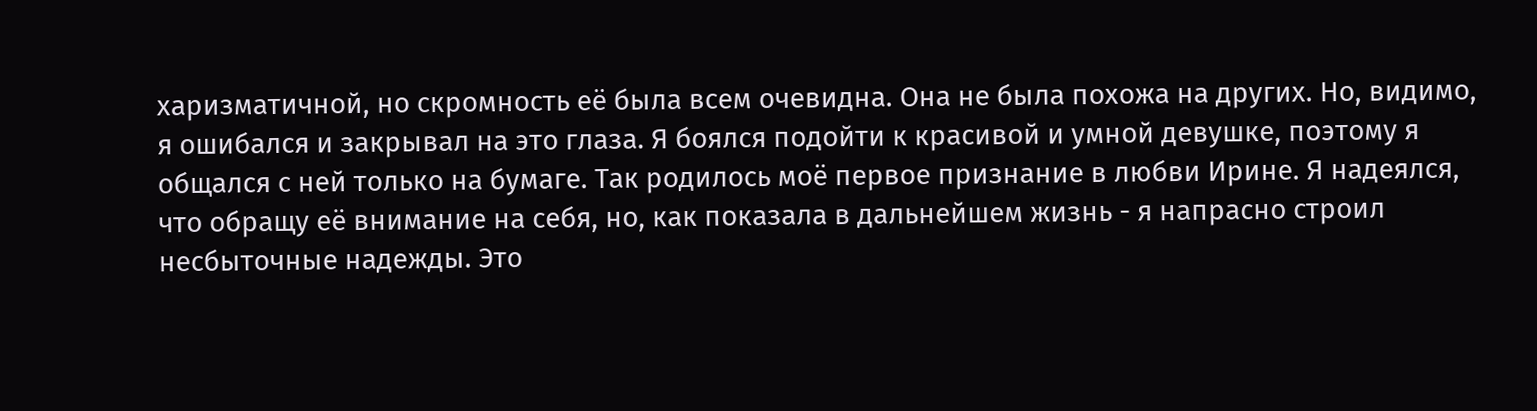харизматичной, но скромность её была всем очевидна. Она не была похожа на других. Но, видимо, я ошибался и закрывал на это глаза. Я боялся подойти к красивой и умной девушке, поэтому я общался с ней только на бумаге. Так родилось моё первое признание в любви Ирине. Я надеялся, что обращу её внимание на себя, но, как показала в дальнейшем жизнь - я напрасно строил несбыточные надежды. Это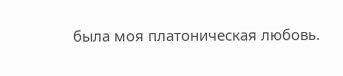была моя платоническая любовь.